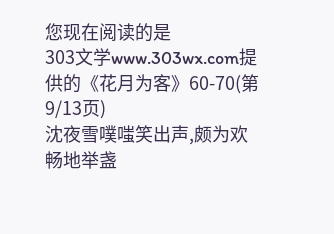您现在阅读的是
303文学www.303wx.com提供的《花月为客》60-70(第9/13页)
沈夜雪噗嗤笑出声,颇为欢畅地举盏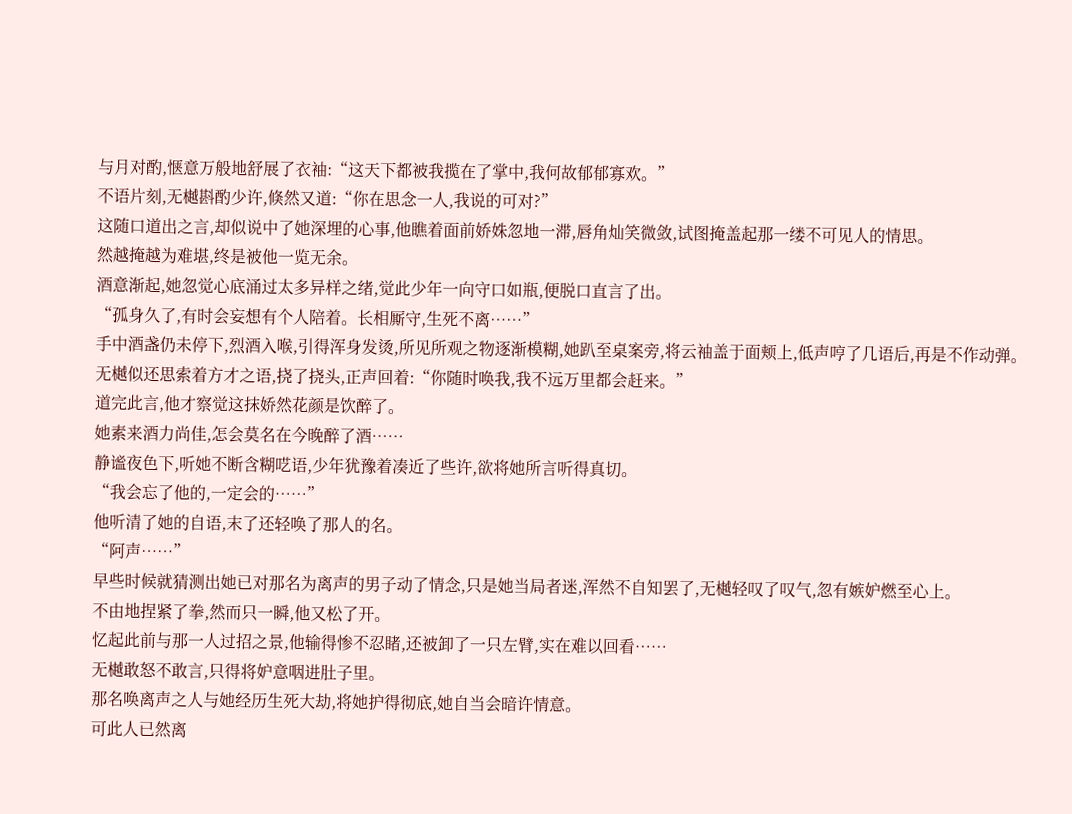与月对酌,惬意万般地舒展了衣袖:“这天下都被我揽在了掌中,我何故郁郁寡欢。”
不语片刻,无樾斟酌少许,倏然又道:“你在思念一人,我说的可对?”
这随口道出之言,却似说中了她深埋的心事,他瞧着面前娇姝忽地一滞,唇角灿笑微敛,试图掩盖起那一缕不可见人的情思。
然越掩越为难堪,终是被他一览无余。
酒意渐起,她忽觉心底涌过太多异样之绪,觉此少年一向守口如瓶,便脱口直言了出。
“孤身久了,有时会妄想有个人陪着。长相厮守,生死不离……”
手中酒盏仍未停下,烈酒入喉,引得浑身发烫,所见所观之物逐渐模糊,她趴至桌案旁,将云袖盖于面颊上,低声哼了几语后,再是不作动弹。
无樾似还思索着方才之语,挠了挠头,正声回着:“你随时唤我,我不远万里都会赶来。”
道完此言,他才察觉这抹娇然花颜是饮醉了。
她素来酒力尚佳,怎会莫名在今晚醉了酒……
静谧夜色下,听她不断含糊呓语,少年犹豫着凑近了些许,欲将她所言听得真切。
“我会忘了他的,一定会的……”
他听清了她的自语,末了还轻唤了那人的名。
“阿声……”
早些时候就猜测出她已对那名为离声的男子动了情念,只是她当局者迷,浑然不自知罢了,无樾轻叹了叹气,忽有嫉妒燃至心上。
不由地捏紧了拳,然而只一瞬,他又松了开。
忆起此前与那一人过招之景,他输得惨不忍睹,还被卸了一只左臂,实在难以回看……
无樾敢怒不敢言,只得将妒意咽进肚子里。
那名唤离声之人与她经历生死大劫,将她护得彻底,她自当会暗许情意。
可此人已然离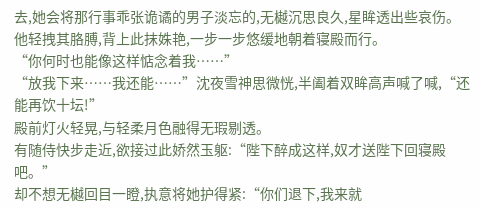去,她会将那行事乖张诡谲的男子淡忘的,无樾沉思良久,星眸透出些哀伤。
他轻拽其胳膊,背上此抹姝艳,一步一步悠缓地朝着寝殿而行。
“你何时也能像这样惦念着我……”
“放我下来……我还能……”沈夜雪神思微恍,半阖着双眸高声喊了喊,“还能再饮十坛!”
殿前灯火轻晃,与轻柔月色融得无瑕剔透。
有随侍快步走近,欲接过此娇然玉躯:“陛下醉成这样,奴才送陛下回寝殿吧。”
却不想无樾回目一瞪,执意将她护得紧:“你们退下,我来就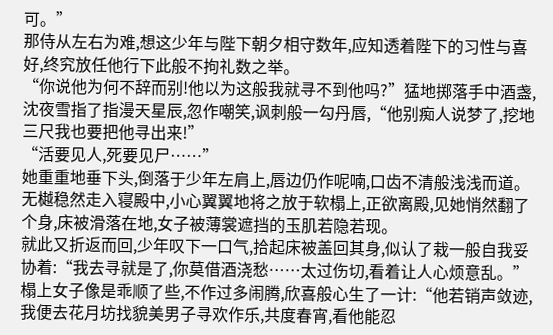可。”
那侍从左右为难,想这少年与陛下朝夕相守数年,应知透着陛下的习性与喜好,终究放任他行下此般不拘礼数之举。
“你说他为何不辞而别!他以为这般我就寻不到他吗?”猛地掷落手中酒盏,沈夜雪指了指漫天星辰,忽作嘲笑,讽刺般一勾丹唇,“他别痴人说梦了,挖地三尺我也要把他寻出来!”
“活要见人,死要见尸……”
她重重地垂下头,倒落于少年左肩上,唇边仍作呢喃,口齿不清般浅浅而道。
无樾稳然走入寝殿中,小心翼翼地将之放于软榻上,正欲离殿,见她悄然翻了个身,床被滑落在地,女子被薄裳遮挡的玉肌若隐若现。
就此又折返而回,少年叹下一口气,拾起床被盖回其身,似认了栽一般自我妥协着:“我去寻就是了,你莫借酒浇愁……太过伤切,看着让人心烦意乱。”
榻上女子像是乖顺了些,不作过多闹腾,欣喜般心生了一计:“他若销声敛迹,我便去花月坊找貌美男子寻欢作乐,共度春宵,看他能忍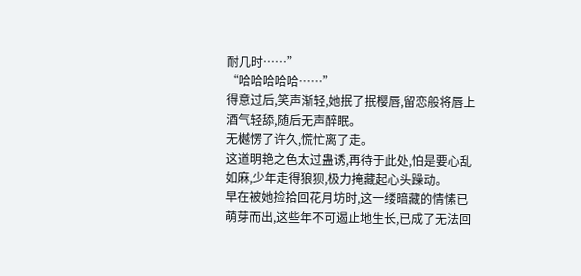耐几时……”
“哈哈哈哈哈……”
得意过后,笑声渐轻,她抿了抿樱唇,留恋般将唇上酒气轻舔,随后无声醉眠。
无樾愣了许久,慌忙离了走。
这道明艳之色太过蛊诱,再待于此处,怕是要心乱如麻,少年走得狼狈,极力掩藏起心头躁动。
早在被她捡拾回花月坊时,这一缕暗藏的情愫已萌芽而出,这些年不可遏止地生长,已成了无法回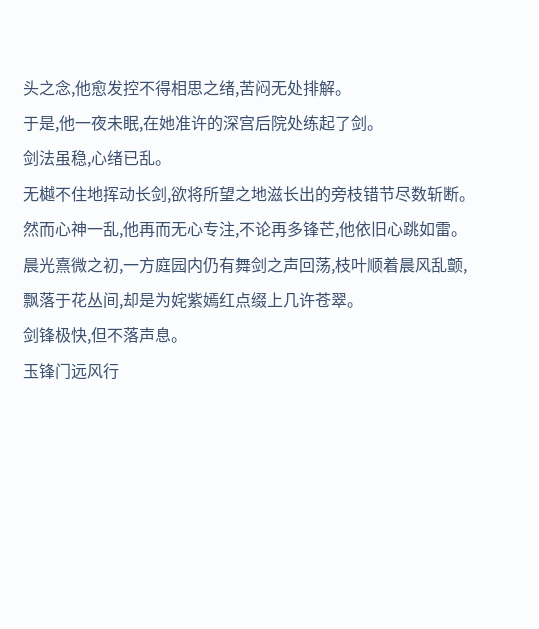头之念,他愈发控不得相思之绪,苦闷无处排解。
于是,他一夜未眠,在她准许的深宫后院处练起了剑。
剑法虽稳,心绪已乱。
无樾不住地挥动长剑,欲将所望之地滋长出的旁枝错节尽数斩断。
然而心神一乱,他再而无心专注,不论再多锋芒,他依旧心跳如雷。
晨光熹微之初,一方庭园内仍有舞剑之声回荡,枝叶顺着晨风乱颤,飘落于花丛间,却是为姹紫嫣红点缀上几许苍翠。
剑锋极快,但不落声息。
玉锋门远风行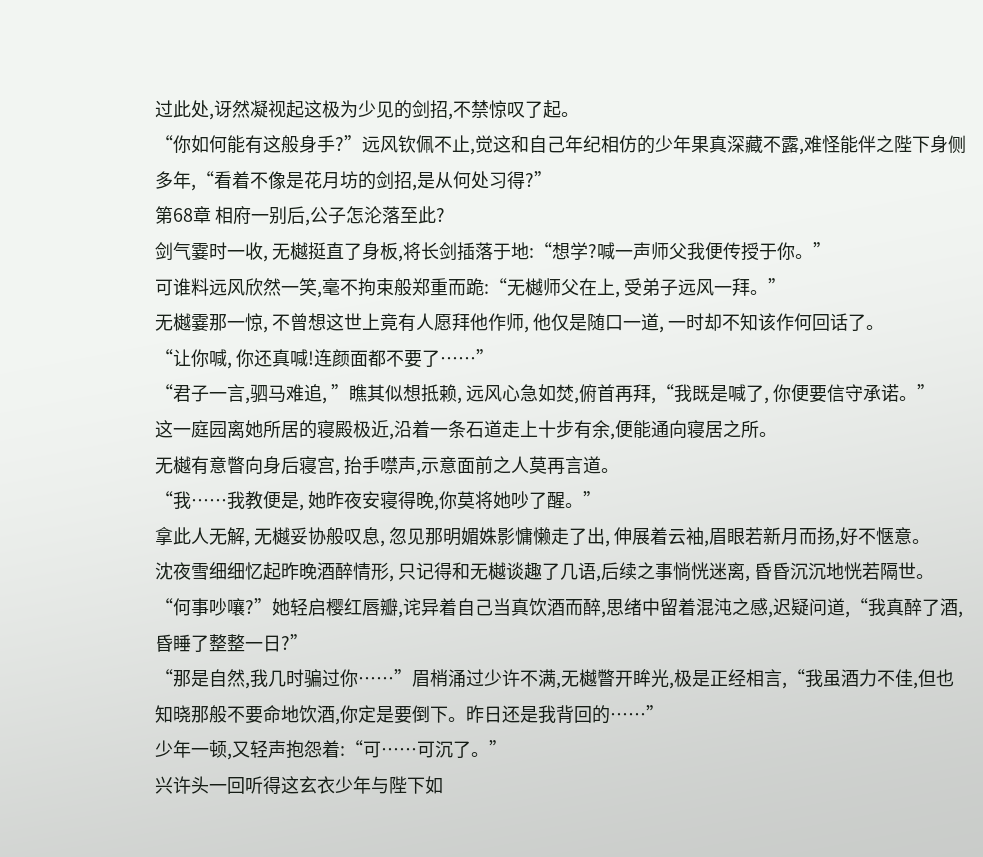过此处,讶然凝视起这极为少见的剑招,不禁惊叹了起。
“你如何能有这般身手?”远风钦佩不止,觉这和自己年纪相仿的少年果真深藏不露,难怪能伴之陛下身侧多年,“看着不像是花月坊的剑招,是从何处习得?”
第68章 相府一别后,公子怎沦落至此?
剑气霎时一收, 无樾挺直了身板,将长剑插落于地:“想学?喊一声师父我便传授于你。”
可谁料远风欣然一笑,毫不拘束般郑重而跪:“无樾师父在上, 受弟子远风一拜。”
无樾霎那一惊, 不曾想这世上竟有人愿拜他作师, 他仅是随口一道, 一时却不知该作何回话了。
“让你喊, 你还真喊!连颜面都不要了……”
“君子一言,驷马难追, ”瞧其似想抵赖, 远风心急如焚,俯首再拜,“我既是喊了, 你便要信守承诺。”
这一庭园离她所居的寝殿极近,沿着一条石道走上十步有余,便能通向寝居之所。
无樾有意瞥向身后寝宫, 抬手噤声,示意面前之人莫再言道。
“我……我教便是, 她昨夜安寝得晚,你莫将她吵了醒。”
拿此人无解, 无樾妥协般叹息, 忽见那明媚姝影慵懒走了出, 伸展着云袖,眉眼若新月而扬,好不惬意。
沈夜雪细细忆起昨晚酒醉情形, 只记得和无樾谈趣了几语,后续之事惝恍迷离, 昏昏沉沉地恍若隔世。
“何事吵嚷?”她轻启樱红唇瓣,诧异着自己当真饮酒而醉,思绪中留着混沌之感,迟疑问道,“我真醉了酒,昏睡了整整一日?”
“那是自然,我几时骗过你……”眉梢涌过少许不满,无樾瞥开眸光,极是正经相言,“我虽酒力不佳,但也知晓那般不要命地饮酒,你定是要倒下。昨日还是我背回的……”
少年一顿,又轻声抱怨着:“可……可沉了。”
兴许头一回听得这玄衣少年与陛下如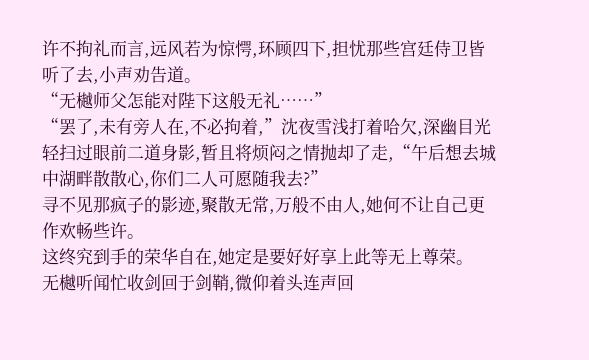许不拘礼而言,远风若为惊愕,环顾四下,担忧那些宫廷侍卫皆听了去,小声劝告道。
“无樾师父怎能对陛下这般无礼……”
“罢了,未有旁人在,不必拘着,”沈夜雪浅打着哈欠,深幽目光轻扫过眼前二道身影,暂且将烦闷之情抛却了走,“午后想去城中湖畔散散心,你们二人可愿随我去?”
寻不见那疯子的影迹,聚散无常,万般不由人,她何不让自己更作欢畅些许。
这终究到手的荣华自在,她定是要好好享上此等无上尊荣。
无樾听闻忙收剑回于剑鞘,微仰着头连声回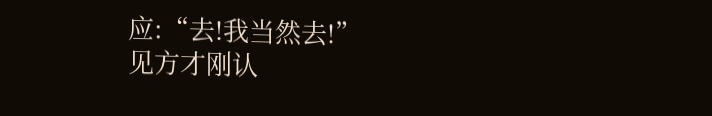应:“去!我当然去!”
见方才刚认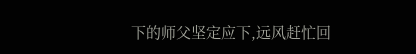下的师父坚定应下,远风赶忙回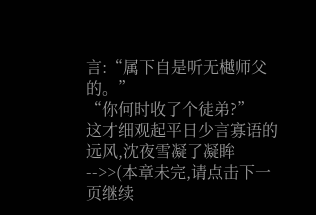言:“属下自是听无樾师父的。”
“你何时收了个徒弟?”
这才细观起平日少言寡语的远风,沈夜雪凝了凝眸
-->>(本章未完,请点击下一页继续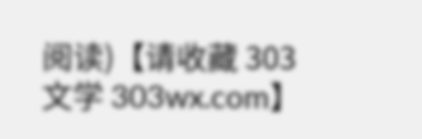阅读)【请收藏 303文学 303wx.com】